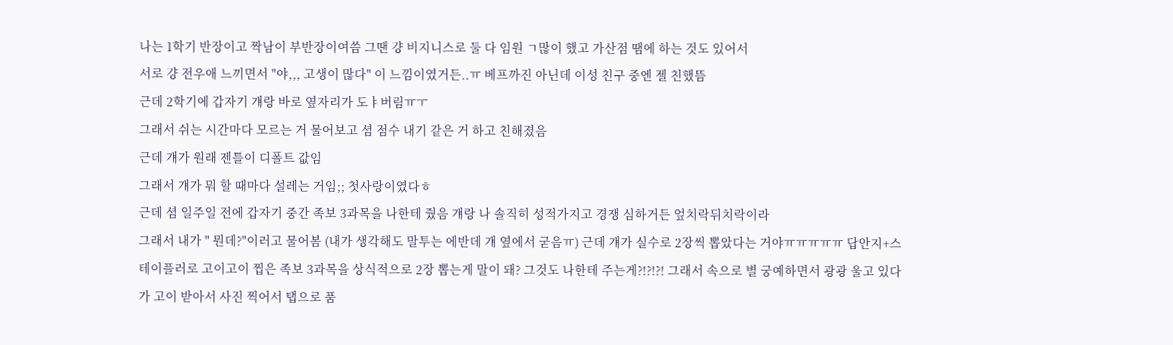나는 1학기 반장이고 짝남이 부반장이여씀 그땐 걍 비지니스로 둘 다 임원 ㄱ많이 했고 가산점 땜에 하는 것도 있어서
서로 걍 전우애 느끼면서 "야,,, 고생이 많다" 이 느낌이였거든..ㅠ 베프까진 아닌데 이성 친구 중엔 젤 친했뜸
근데 2학기에 갑자기 걔랑 바로 옆자리가 도ㅑ버림ㅠㅜ
그래서 쉬는 시간마다 모르는 거 물어보고 셤 점수 내기 같은 거 하고 친해졌음
근데 걔가 원래 젠틀이 디폴트 값임
그래서 걔가 뭐 할 때마다 설레는 거임;; 첫사랑이였다ㅎ
근데 셤 일주일 전에 갑자기 중간 족보 3과목을 나한테 줬음 걔랑 나 솔직히 성적가지고 경쟁 심하거든 엎치락뒤치락이라
그래서 내가 " 뭔데?"이러고 물어봄 (내가 생각해도 말투는 에반데 걔 옆에서 굳음ㅠ) 근데 걔가 실수로 2장씩 뽑았다는 거야ㅠㅠㅠㅠㅠ 답안지+스테이플러로 고이고이 찝은 족보 3과목을 상식적으로 2장 뽑는게 말이 돼? 그것도 나한테 주는게?!?!?! 그래서 속으로 별 궁예하면서 광광 울고 있다가 고이 받아서 사진 찍어서 탭으로 품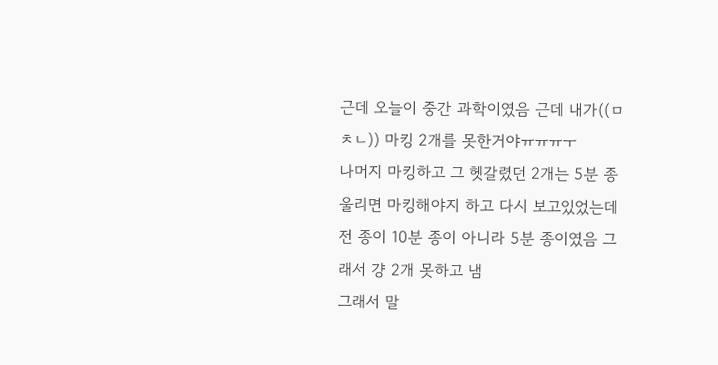근데 오늘이 중간 과학이였음 근데 내가((ㅁㅊㄴ)) 마킹 2개를 못한거야ㅠㅠㅠㅜ
나머지 마킹하고 그 헷갈렸던 2개는 5분 종 울리면 마킹해야지 하고 다시 보고있었는데 전 종이 10분 종이 아니라 5분 종이였음 그래서 걍 2개 못하고 냄
그래서 말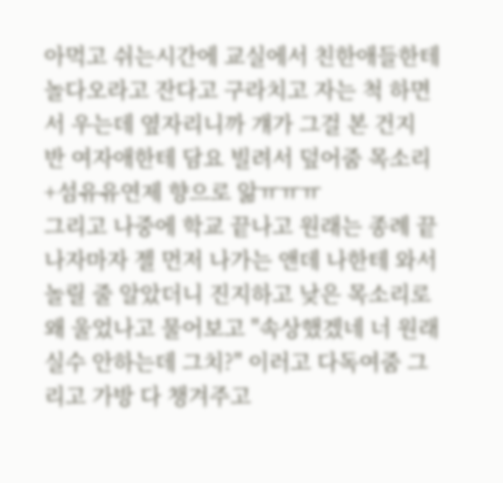아먹고 쉬는시간에 교실에서 친한애들한테 놀다오라고 잔다고 구라치고 자는 척 하면서 우는데 옆자리니까 걔가 그걸 본 건지 반 여자애한테 담요 빌려서 덮어줌 목소리+섬유유연제 향으로 앎ㅠㅠㅠ
그리고 나중에 학교 끝나고 원래는 종례 끝나자마자 젤 먼저 나가는 앤데 나한테 와서 놀릴 줄 알았더니 진지하고 낮은 목소리로 왜 울었나고 물어보고 "속상했겠네 너 원래 실수 안하는데 그치?" 이러고 다독여줌 그리고 가방 다 챙겨주고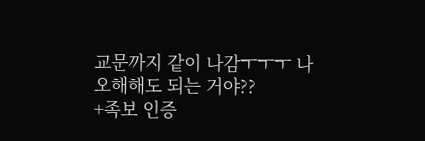교문까지 같이 나감ㅜㅜㅜ 나 오해해도 되는 거야??
+족보 인증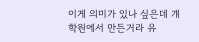이게 의미가 있나 싶은데 걔 학원에서 만든거라 유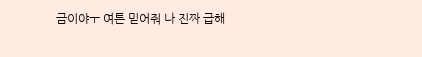금이야ㅜ 여튼 믿어줘 나 진짜 급해